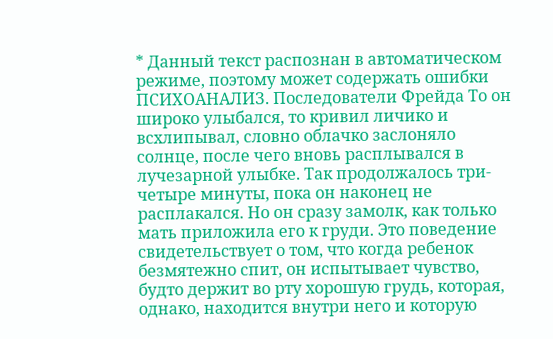* Данный текст распознан в автоматическом режиме, поэтому может содержать ошибки
ПСИХОАНАЛИЗ. Последователи Фрейда То он широко улыбался, то кривил личико и всхлипывал, словно облачко заслоняло солнце, после чего вновь расплывался в лучезарной улыбке. Так продолжалось три-четыре минуты, пока он наконец не расплакался. Но он сразу замолк, как только мать приложила его к груди. Это поведение свидетельствует о том, что когда ребенок безмятежно спит, он испытывает чувство, будто держит во рту хорошую грудь, которая, однако, находится внутри него и которую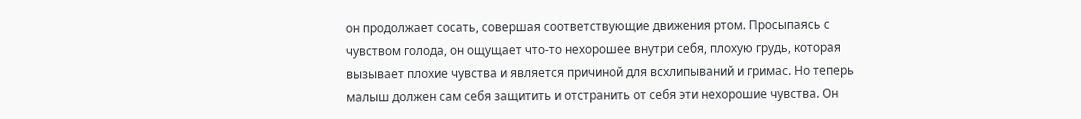он продолжает сосать, совершая соответствующие движения ртом. Просыпаясь с чувством голода, он ощущает что-то нехорошее внутри себя, плохую грудь, которая вызывает плохие чувства и является причиной для всхлипываний и гримас. Но теперь малыш должен сам себя защитить и отстранить от себя эти нехорошие чувства. Он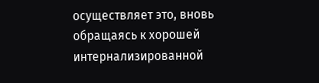осуществляет это, вновь обращаясь к хорошей интернализированной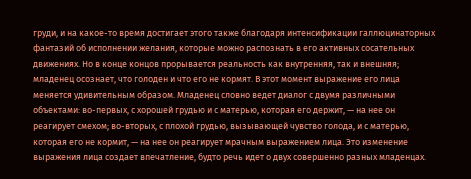груди, и на какое-то время достигает этого также благодаря интенсификации галлюцинаторных фантазий об исполнении желания, которые можно распознать в его активных сосательных движениях. Но в конце концов прорывается реальность как внутренняя, так и внешняя; младенец осознает, что голоден и что его не кормят. В этот момент выражение его лица меняется удивительным образом. Младенец словно ведет диалог с двумя различными объектами: во-первых, с хорошей грудью и с матерью, которая его держит, — на нее он реагирует смехом; во-вторых, с плохой грудью, вызывающей чувство голода, и с матерью, которая его не кормит, — на нее он реагирует мрачным выражением лица. Это изменение выражения лица создает впечатление, будто речь идет о двух совершенно разных младенцах.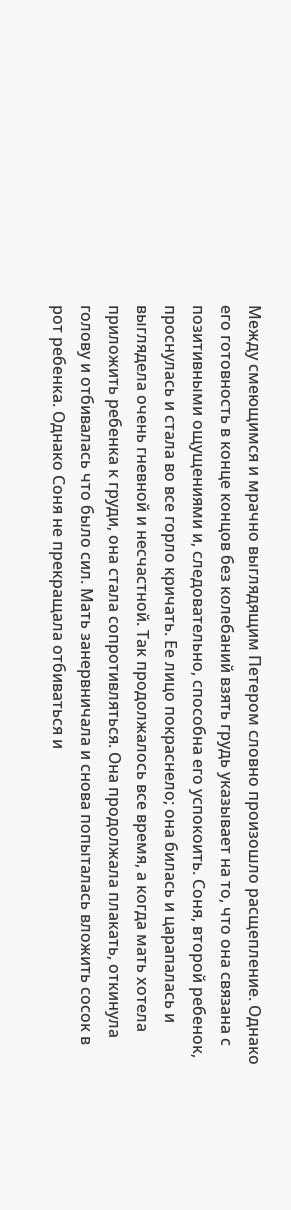Между смеющимся и мрачно выглядящим Петером словно произошло расщепление. Однако его готовность в конце концов без колебаний взять грудь указывает на то, что она связана с позитивными ощущениями и, следовательно, способна его успокоить. Соня, второй ребенок, проснулась и стала во все горло кричать. Ее лицо покраснело; она билась и царапалась и выглядела очень гневной и несчастной. Так продолжалось все время, а когда мать хотела приложить ребенка к груди, она стала сопротивляться. Она продолжала плакать, откинула голову и отбивалась что было сил. Мать занервничала и снова попыталась вложить сосок в рот ребенка. Однако Соня не прекращала отбиваться и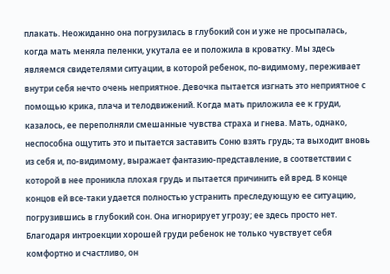плакать. Неожиданно она погрузилась в глубокий сон и уже не просыпалась, когда мать меняла пеленки, укутала ее и положила в кроватку. Мы здесь являемся свидетелями ситуации, в которой ребенок, по-видимому, переживает внутри себя нечто очень неприятное. Девочка пытается изгнать это неприятное с помощью крика, плача и телодвижений. Когда мать приложила ее к груди, казалось, ее переполняли смешанные чувства страха и гнева. Мать, однако, неспособна ощутить это и пытается заставить Соню взять грудь; та выходит вновь из себя и, по-видимому, выражает фантазию-представление, в соответствии с которой в нее проникла плохая грудь и пытается причинить ей вред. В конце концов ей все-таки удается полностью устранить преследующую ее ситуацию, погрузившись в глубокий сон. Она игнорирует угрозу; ее здесь просто нет. Благодаря интроекции хорошей груди ребенок не только чувствует себя комфортно и счастливо, он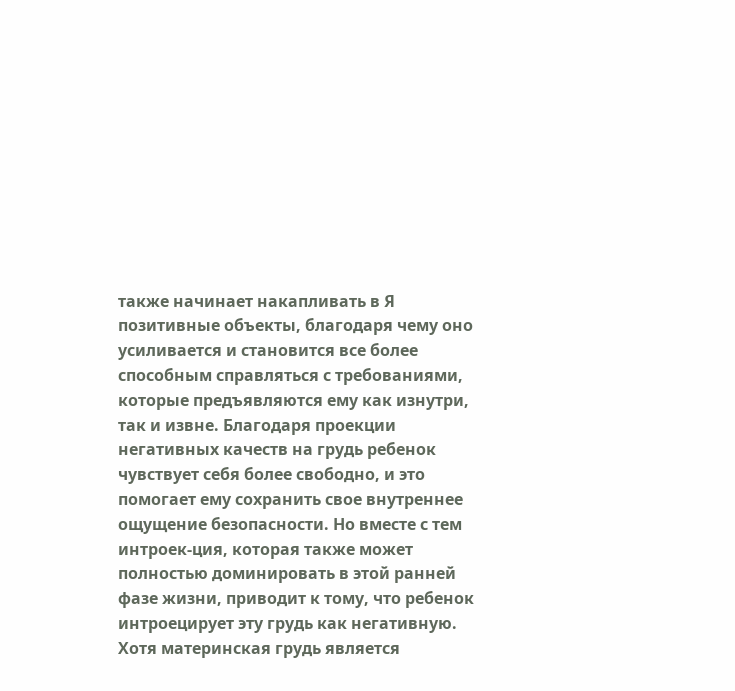также начинает накапливать в Я позитивные объекты, благодаря чему оно усиливается и становится все более способным справляться с требованиями, которые предъявляются ему как изнутри, так и извне. Благодаря проекции негативных качеств на грудь ребенок чувствует себя более свободно, и это помогает ему сохранить свое внутреннее ощущение безопасности. Но вместе с тем интроек-ция, которая также может полностью доминировать в этой ранней фазе жизни, приводит к тому, что ребенок интроецирует эту грудь как негативную. Хотя материнская грудь является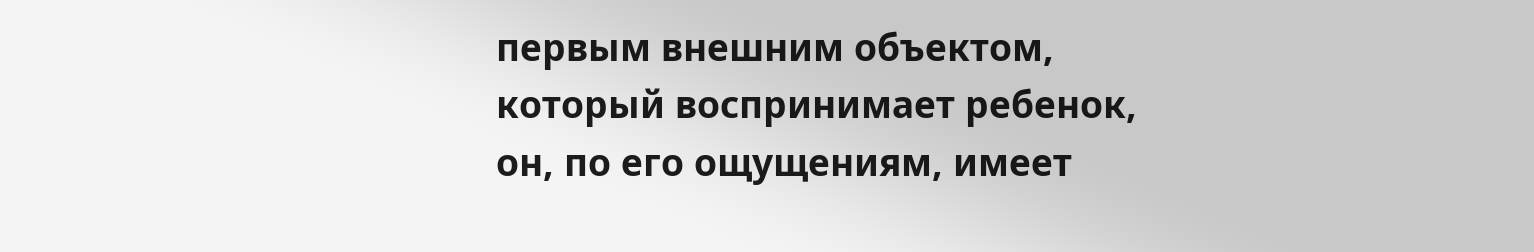первым внешним объектом, который воспринимает ребенок, он, по его ощущениям, имеет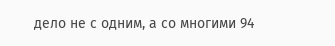дело не с одним, а со многими 94